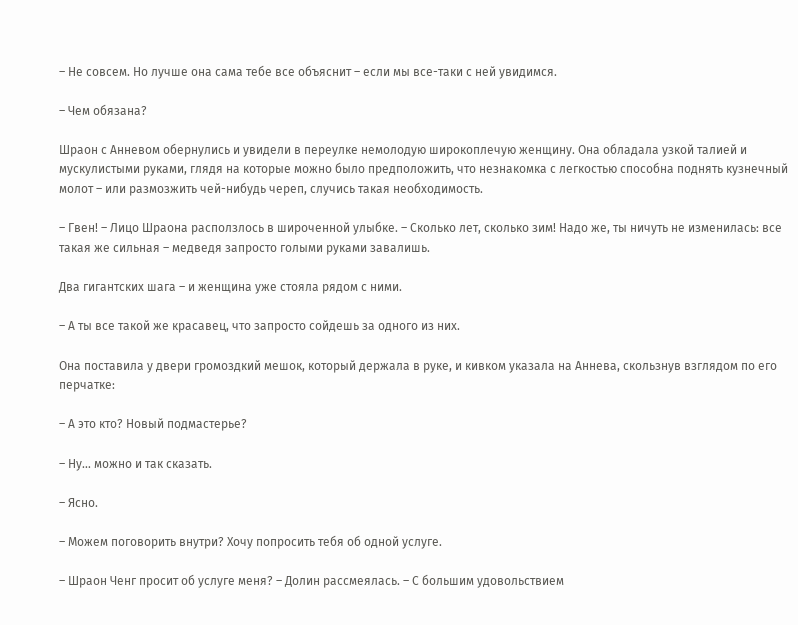– Не совсем. Но лучше она сама тебе все объяснит – если мы все-таки с ней увидимся.

– Чем обязана?

Шраон с Анневом обернулись и увидели в переулке немолодую широкоплечую женщину. Она обладала узкой талией и мускулистыми руками, глядя на которые можно было предположить, что незнакомка с легкостью способна поднять кузнечный молот – или размозжить чей-нибудь череп, случись такая необходимость.

– Гвен! – Лицо Шраона расползлось в широченной улыбке. – Сколько лет, сколько зим! Надо же, ты ничуть не изменилась: все такая же сильная – медведя запросто голыми руками завалишь.

Два гигантских шага – и женщина уже стояла рядом с ними.

– А ты все такой же красавец, что запросто сойдешь за одного из них.

Она поставила у двери громоздкий мешок, который держала в руке, и кивком указала на Аннева, скользнув взглядом по его перчатке:

– А это кто? Новый подмастерье?

– Ну… можно и так сказать.

– Ясно.

– Можем поговорить внутри? Хочу попросить тебя об одной услуге.

– Шраон Ченг просит об услуге меня? – Долин рассмеялась. – С большим удовольствием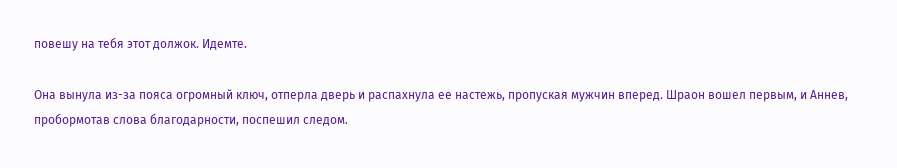повешу на тебя этот должок. Идемте.

Она вынула из-за пояса огромный ключ, отперла дверь и распахнула ее настежь, пропуская мужчин вперед. Шраон вошел первым, и Аннев, пробормотав слова благодарности, поспешил следом.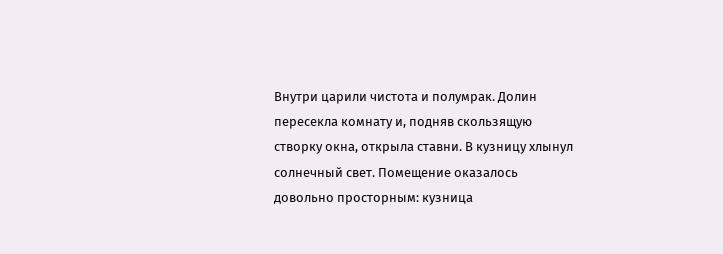Внутри царили чистота и полумрак. Долин пересекла комнату и, подняв скользящую створку окна, открыла ставни. В кузницу хлынул солнечный свет. Помещение оказалось довольно просторным: кузница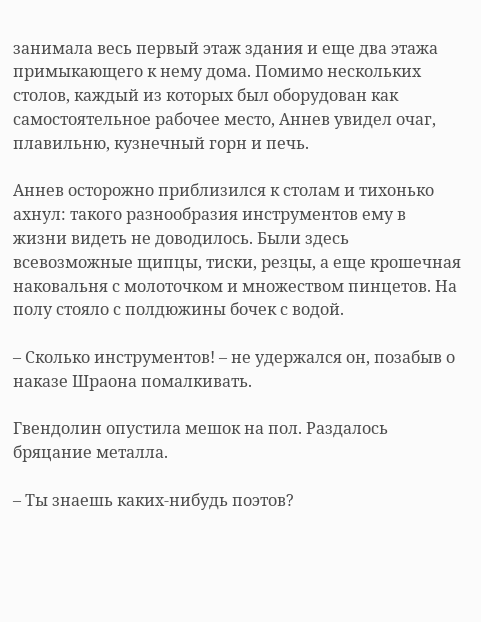занимала весь первый этаж здания и еще два этажа примыкающего к нему дома. Помимо нескольких столов, каждый из которых был оборудован как самостоятельное рабочее место, Аннев увидел очаг, плавильню, кузнечный горн и печь.

Аннев осторожно приблизился к столам и тихонько ахнул: такого разнообразия инструментов ему в жизни видеть не доводилось. Были здесь всевозможные щипцы, тиски, резцы, а еще крошечная наковальня с молоточком и множеством пинцетов. На полу стояло с полдюжины бочек с водой.

– Сколько инструментов! – не удержался он, позабыв о наказе Шраона помалкивать.

Гвендолин опустила мешок на пол. Раздалось бряцание металла.

– Ты знаешь каких-нибудь поэтов?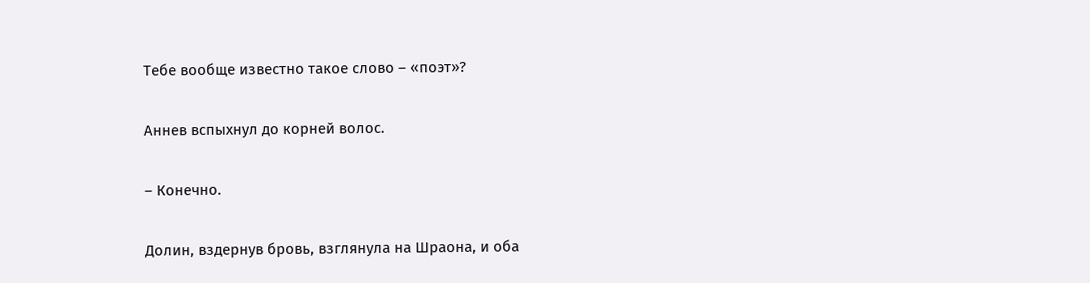Тебе вообще известно такое слово – «поэт»?

Аннев вспыхнул до корней волос.

– Конечно.

Долин, вздернув бровь, взглянула на Шраона, и оба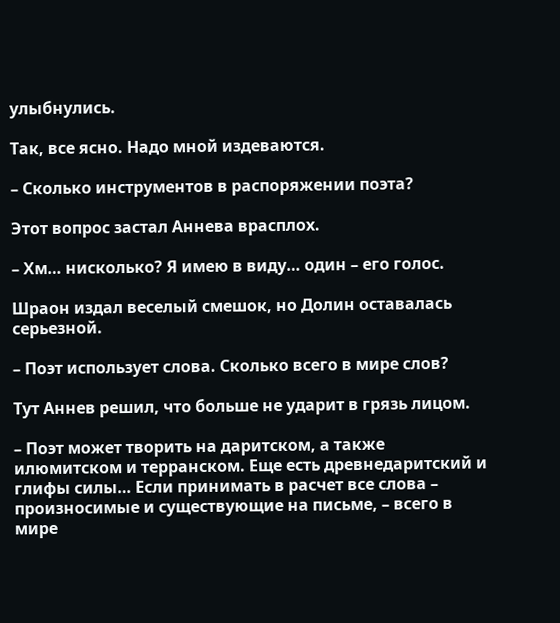улыбнулись.

Так, все ясно. Надо мной издеваются.

– Сколько инструментов в распоряжении поэта?

Этот вопрос застал Аннева врасплох.

– Хм… нисколько? Я имею в виду… один – его голос.

Шраон издал веселый смешок, но Долин оставалась серьезной.

– Поэт использует слова. Сколько всего в мире слов?

Тут Аннев решил, что больше не ударит в грязь лицом.

– Поэт может творить на даритском, а также илюмитском и терранском. Еще есть древнедаритский и глифы силы… Если принимать в расчет все слова – произносимые и существующие на письме, – всего в мире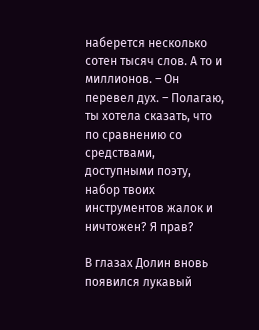наберется несколько сотен тысяч слов. А то и миллионов. – Он перевел дух. – Полагаю, ты хотела сказать, что по сравнению со средствами, доступными поэту, набор твоих инструментов жалок и ничтожен? Я прав?

В глазах Долин вновь появился лукавый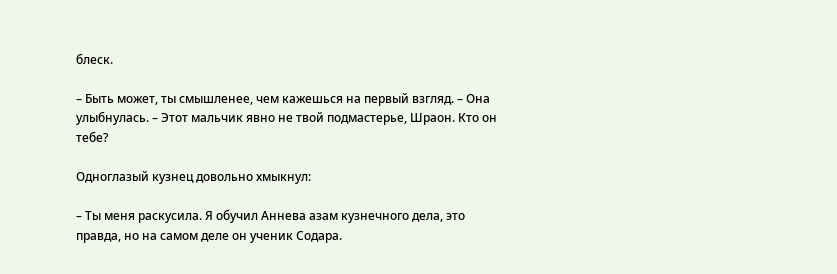блеск.

– Быть может, ты смышленее, чем кажешься на первый взгляд. – Она улыбнулась. – Этот мальчик явно не твой подмастерье, Шраон. Кто он тебе?

Одноглазый кузнец довольно хмыкнул:

– Ты меня раскусила. Я обучил Аннева азам кузнечного дела, это правда, но на самом деле он ученик Содара.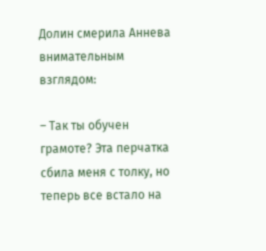Долин смерила Аннева внимательным взглядом:

– Так ты обучен грамоте? Эта перчатка сбила меня с толку, но теперь все встало на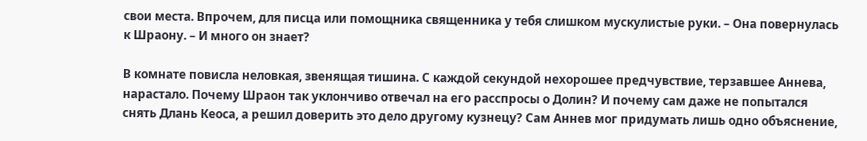свои места. Впрочем, для писца или помощника священника у тебя слишком мускулистые руки. – Она повернулась к Шраону. – И много он знает?

В комнате повисла неловкая, звенящая тишина. С каждой секундой нехорошее предчувствие, терзавшее Аннева, нарастало. Почему Шраон так уклончиво отвечал на его расспросы о Долин? И почему сам даже не попытался снять Длань Кеоса, а решил доверить это дело другому кузнецу? Сам Аннев мог придумать лишь одно объяснение,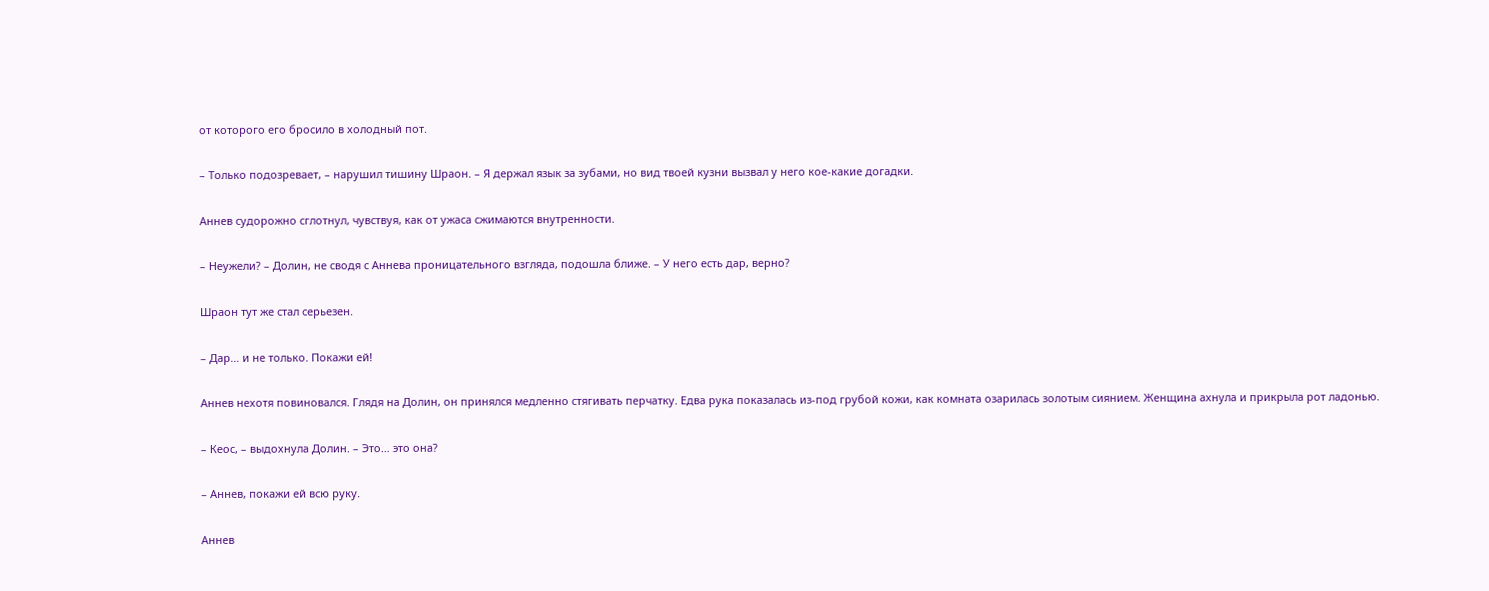от которого его бросило в холодный пот.

– Только подозревает, – нарушил тишину Шраон. – Я держал язык за зубами, но вид твоей кузни вызвал у него кое-какие догадки.

Аннев судорожно сглотнул, чувствуя, как от ужаса сжимаются внутренности.

– Неужели? – Долин, не сводя с Аннева проницательного взгляда, подошла ближе. – У него есть дар, верно?

Шраон тут же стал серьезен.

– Дар… и не только. Покажи ей!

Аннев нехотя повиновался. Глядя на Долин, он принялся медленно стягивать перчатку. Едва рука показалась из-под грубой кожи, как комната озарилась золотым сиянием. Женщина ахнула и прикрыла рот ладонью.

– Кеос, – выдохнула Долин. – Это… это она?

– Аннев, покажи ей всю руку.

Аннев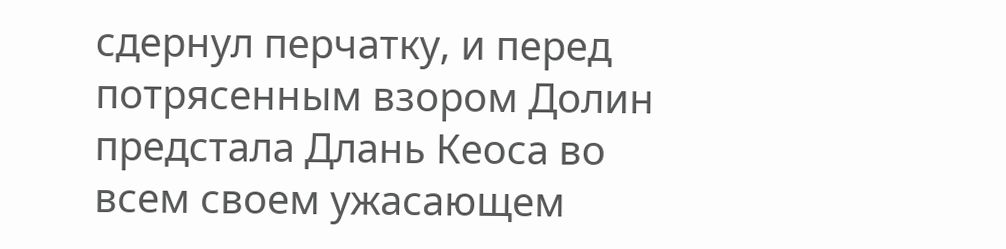сдернул перчатку, и перед потрясенным взором Долин предстала Длань Кеоса во всем своем ужасающем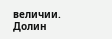величии. Долин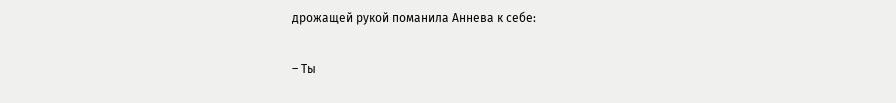дрожащей рукой поманила Аннева к себе:

– Ты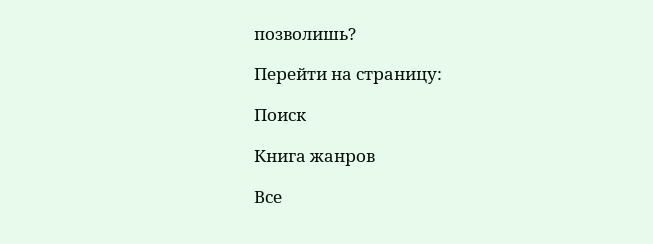позволишь?

Перейти на страницу:

Поиск

Книга жанров

Все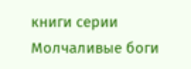книги серии Молчаливые боги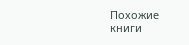Похожие книги